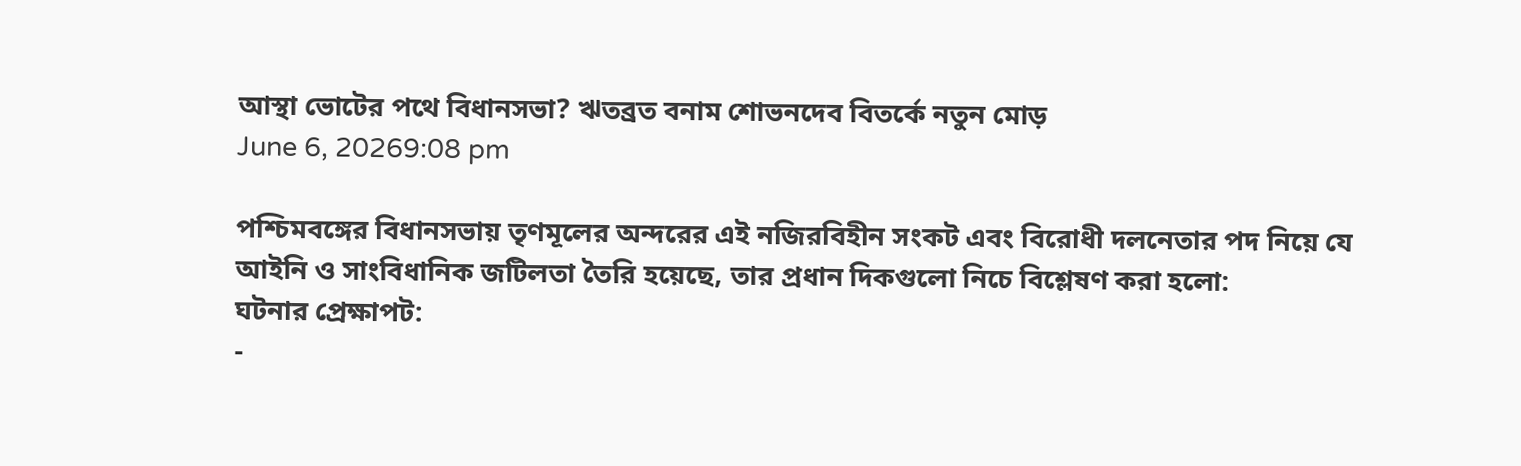আস্থা ভোটের পথে বিধানসভা? ঋতব্রত বনাম শোভনদেব বিতর্কে নতুন মোড়
June 6, 20269:08 pm

পশ্চিমবঙ্গের বিধানসভায় তৃণমূলের অন্দরের এই নজিরবিহীন সংকট এবং বিরোধী দলনেতার পদ নিয়ে যে আইনি ও সাংবিধানিক জটিলতা তৈরি হয়েছে, তার প্রধান দিকগুলো নিচে বিশ্লেষণ করা হলো:
ঘটনার প্রেক্ষাপট:
-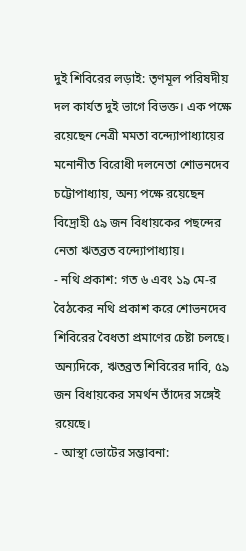দুই শিবিরের লড়াই: তৃণমূল পরিষদীয় দল কার্যত দুই ভাগে বিভক্ত। এক পক্ষে রয়েছেন নেত্রী মমতা বন্দ্যোপাধ্যায়ের মনোনীত বিরোধী দলনেতা শোভনদেব চট্টোপাধ্যায়, অন্য পক্ষে রয়েছেন বিদ্রোহী ৫৯ জন বিধায়কের পছন্দের নেতা ঋতব্রত বন্দ্যোপাধ্যায়।
- নথি প্রকাশ: গত ৬ এবং ১৯ মে-র বৈঠকের নথি প্রকাশ করে শোভনদেব শিবিরের বৈধতা প্রমাণের চেষ্টা চলছে। অন্যদিকে, ঋতব্রত শিবিরের দাবি, ৫৯ জন বিধায়কের সমর্থন তাঁদের সঙ্গেই রয়েছে।
- আস্থা ভোটের সম্ভাবনা: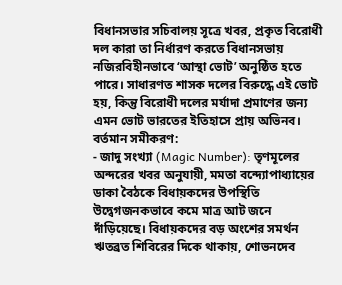বিধানসভার সচিবালয় সূত্রে খবর, প্রকৃত বিরোধী দল কারা তা নির্ধারণ করতে বিধানসভায় নজিরবিহীনভাবে ‘আস্থা ভোট’ অনুষ্ঠিত হতে পারে। সাধারণত শাসক দলের বিরুদ্ধে এই ভোট হয়, কিন্তু বিরোধী দলের মর্যাদা প্রমাণের জন্য এমন ভোট ভারতের ইতিহাসে প্রায় অভিনব।
বর্তমান সমীকরণ:
- জাদু সংখ্যা (Magic Number): তৃণমূলের অন্দরের খবর অনুযায়ী, মমতা বন্দ্যোপাধ্যায়ের ডাকা বৈঠকে বিধায়কদের উপস্থিতি উদ্বেগজনকভাবে কমে মাত্র আট জনে দাঁড়িয়েছে। বিধায়কদের বড় অংশের সমর্থন ঋতব্রত শিবিরের দিকে থাকায়, শোভনদেব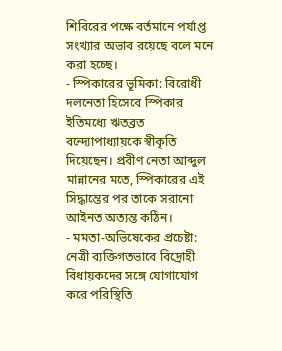শিবিরের পক্ষে বর্তমানে পর্যাপ্ত সংখ্যার অভাব রয়েছে বলে মনে করা হচ্ছে।
- স্পিকারের ভূমিকা: বিরোধী দলনেতা হিসেবে স্পিকার ইতিমধ্যে ঋতব্রত বন্দ্যোপাধ্যায়কে স্বীকৃতি দিয়েছেন। প্রবীণ নেতা আব্দুল মান্নানের মতে, স্পিকারের এই সিদ্ধান্তের পর তাকে সরানো আইনত অত্যন্ত কঠিন।
- মমতা-অভিষেকের প্রচেষ্টা: নেত্রী ব্যক্তিগতভাবে বিদ্রোহী বিধায়কদের সঙ্গে যোগাযোগ করে পরিস্থিতি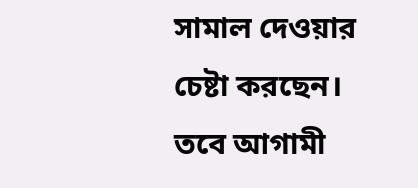সামাল দেওয়ার চেষ্টা করছেন। তবে আগামী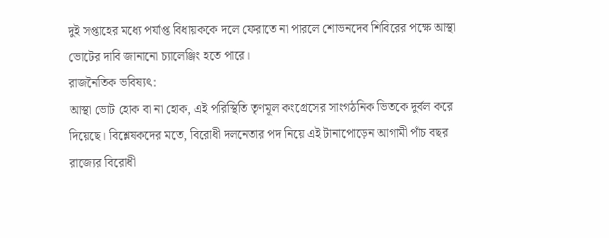দুই সপ্তাহের মধ্যে পর্যাপ্ত বিধায়ককে দলে ফেরাতে না পারলে শোভনদেব শিবিরের পক্ষে আস্থা ভোটের দাবি জানানো চ্যালেঞ্জিং হতে পারে।
রাজনৈতিক ভবিষ্যৎ:
আস্থা ভোট হোক বা না হোক, এই পরিস্থিতি তৃণমূল কংগ্রেসের সাংগঠনিক ভিতকে দুর্বল করে দিয়েছে। বিশ্লেষকদের মতে, বিরোধী দলনেতার পদ নিয়ে এই টানাপোড়েন আগামী পাঁচ বছর রাজ্যের বিরোধী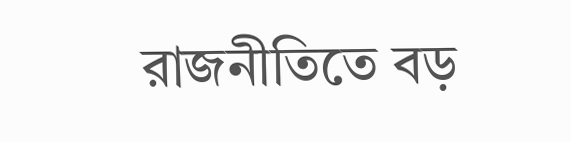রাজনীতিতে বড়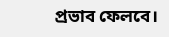প্রভাব ফেলবে।